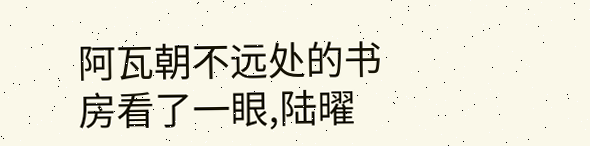阿瓦朝不远处的书房看了一眼,陆曜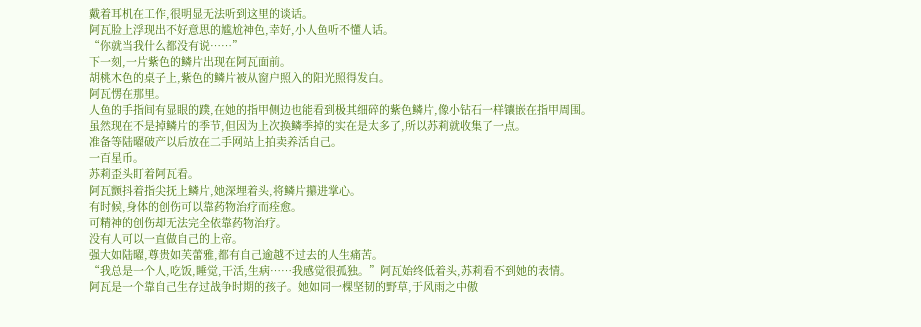戴着耳机在工作,很明显无法听到这里的谈话。
阿瓦脸上浮现出不好意思的尴尬神色,幸好,小人鱼听不懂人话。
“你就当我什么都没有说……”
下一刻,一片紫色的鳞片出现在阿瓦面前。
胡桃木色的桌子上,紫色的鳞片被从窗户照入的阳光照得发白。
阿瓦愣在那里。
人鱼的手指间有显眼的蹼,在她的指甲侧边也能看到极其细碎的紫色鳞片,像小钻石一样镶嵌在指甲周围。
虽然现在不是掉鳞片的季节,但因为上次换鳞季掉的实在是太多了,所以苏莉就收集了一点。
准备等陆曜破产以后放在二手网站上拍卖养活自己。
一百星币。
苏莉歪头盯着阿瓦看。
阿瓦颤抖着指尖抚上鳞片,她深埋着头,将鳞片攥进掌心。
有时候,身体的创伤可以靠药物治疗而痊愈。
可精神的创伤却无法完全依靠药物治疗。
没有人可以一直做自己的上帝。
强大如陆曜,尊贵如芙蕾雅,都有自己逾越不过去的人生痛苦。
“我总是一个人,吃饭,睡觉,干活,生病……我感觉很孤独。”阿瓦始终低着头,苏莉看不到她的表情。
阿瓦是一个靠自己生存过战争时期的孩子。她如同一棵坚韧的野草,于风雨之中傲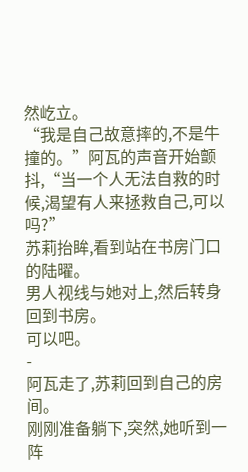然屹立。
“我是自己故意摔的,不是牛撞的。”阿瓦的声音开始颤抖,“当一个人无法自救的时候,渴望有人来拯救自己,可以吗?”
苏莉抬眸,看到站在书房门口的陆曜。
男人视线与她对上,然后转身回到书房。
可以吧。
-
阿瓦走了,苏莉回到自己的房间。
刚刚准备躺下,突然,她听到一阵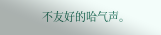不友好的哈气声。